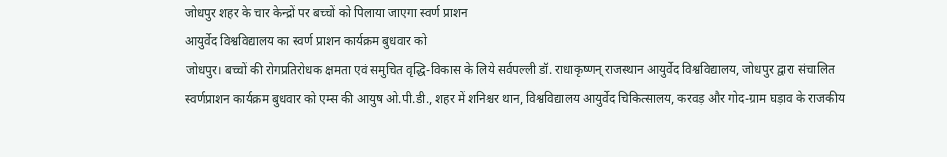जोधपुर शहर के चार केन्द्रों पर बच्चों को पिलाया जाएगा स्वर्ण प्राशन
आयुर्वेद विश्वविद्यालय का स्वर्ण प्राशन कार्यक्रम बुधवार को
जोधपुर। बच्चों की रोगप्रतिरोधक क्षमता एवं समुचित वृद्धि-विकास के लिये सर्वपल्ली डॉ. राधाकृष्णन् राजस्थान आयुर्वेद विश्वविद्यालय, जोधपुर द्वारा संचालित स्वर्णप्राशन कार्यक्रम बुधवार को एम्स की आयुष ओ.पी.डी., शहर में शनिश्चर थान, विश्वविद्यालय आयुर्वेद चिकित्सालय, करवड़ और गोद-ग्राम घड़ाव के राजकीय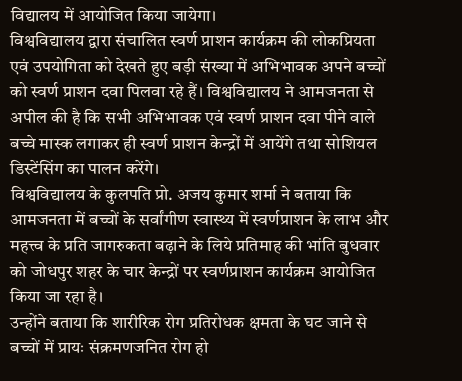विद्यालय में आयोजित किया जायेगा।
विश्वविद्यालय द्वारा संचालित स्वर्ण प्राशन कार्यक्रम की लोकप्रियता एवं उपयोगिता को देखते हुए बड़ी संख्या में अभिभावक अपने बच्चों को स्वर्ण प्राशन दवा पिलवा रहे हैं। विश्वविद्यालय ने आमजनता से अपील की है कि सभी अभिभावक एवं स्वर्ण प्राशन दवा पीने वाले बच्चे मास्क लगाकर ही स्वर्ण प्राशन केन्द्रों में आयेंगे तथा सोशियल डिस्टेंसिंग का पालन करेंगे।
विश्वविद्यालय के कुलपति प्रो. अजय कुमार शर्मा ने बताया कि आमजनता में बच्चों के सर्वांगीण स्वास्थ्य में स्वर्णप्राशन के लाभ और महत्त्व के प्रति जागरुकता बढ़ाने के लिये प्रतिमाह की भांति बुधवार को जोधपुर शहर के चार केन्द्रों पर स्वर्णप्राशन कार्यक्रम आयोजित किया जा रहा है।
उन्होंने बताया कि शारीरिक रोग प्रतिरोधक क्षमता के घट जाने से बच्चों में प्रायः संक्रमणजनित रोग हो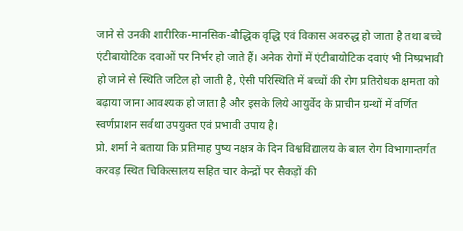जाने से उनकी शारीरिक-मानसिक-बौद्धिक वृद्धि एवं विकास अवरुद्ध हो जाता है तथा बच्चे एंटीबायोटिक दवाओं पर निर्भर हो जाते हैं। अनेक रोगों में एंटीबायोटिक दवाएं भी निष्प्रभावी हो जाने से स्थिति जटिल हो जाती है, ऐसी परिस्थिति में बच्चों की रोग प्रतिरोधक क्षमता को बढ़ाया जाना आवश्यक हो जाता है और इसके लिये आयुर्वेद के प्राचीन ग्रन्थों में वर्णित स्वर्णप्राशन सर्वथा उपयुक्त एवं प्रभावी उपाय है।
प्रो. शर्मा ने बताया कि प्रतिमाह पुष्य नक्षत्र के दिन विश्वविद्यालय के बाल रोग विभागान्तर्गत करवड़ स्थित चिकित्सालय सहित चार केन्द्रों पर सैकड़ों की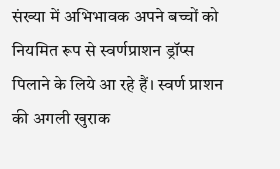संख्या में अभिभावक अपने बच्चों को नियमित रूप से स्वर्णप्राशन ड्रॉप्स पिलाने के लिये आ रहे हैं। स्वर्ण प्राशन की अगली खुराक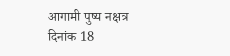आगामी पुष्य नक्षत्र दिनांक 18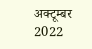अक्टूम्बर 2022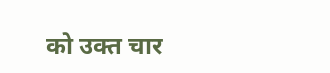को उक्त चार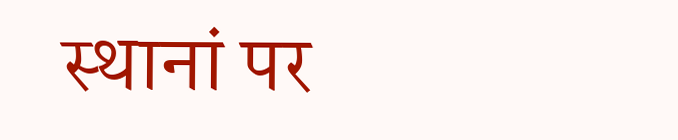स्थानां पर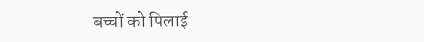बच्चों को पिलाई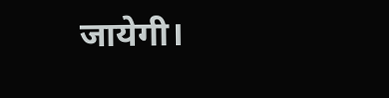जायेगी।